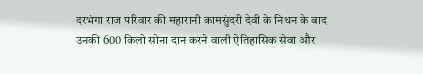दरभंगा राज परिवार की महारानी कामसुंदरी देवी के निधन के बाद उनकी 600 किलो सोना दान करने वाली ऐतिहासिक सेवा और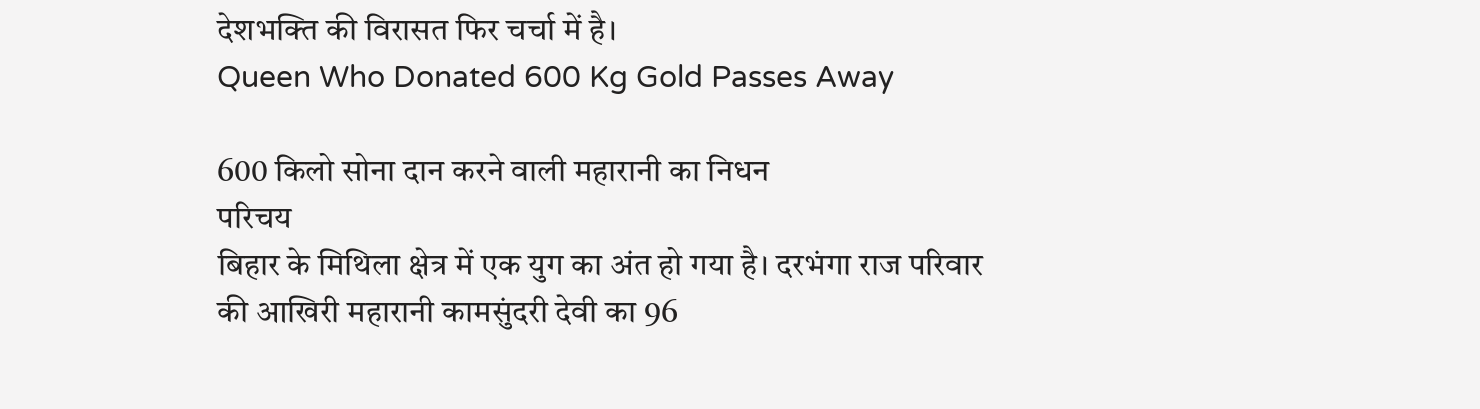देशभक्ति की विरासत फिर चर्चा में है।
Queen Who Donated 600 Kg Gold Passes Away

600 किलो सोना दान करने वाली महारानी का निधन
परिचय
बिहार के मिथिला क्षेत्र में एक युग का अंत हो गया है। दरभंगा राज परिवार की आखिरी महारानी कामसुंदरी देवी का 96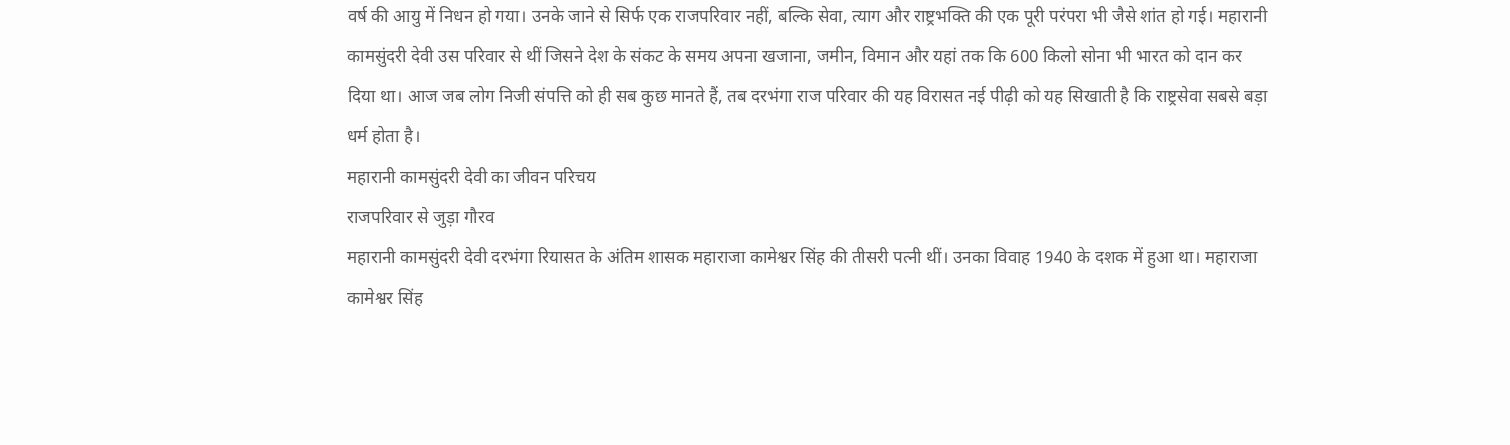वर्ष की आयु में निधन हो गया। उनके जाने से सिर्फ एक राजपरिवार नहीं, बल्कि सेवा, त्याग और राष्ट्रभक्ति की एक पूरी परंपरा भी जैसे शांत हो गई। महारानी कामसुंदरी देवी उस परिवार से थीं जिसने देश के संकट के समय अपना खजाना, जमीन, विमान और यहां तक कि 600 किलो सोना भी भारत को दान कर दिया था। आज जब लोग निजी संपत्ति को ही सब कुछ मानते हैं, तब दरभंगा राज परिवार की यह विरासत नई पीढ़ी को यह सिखाती है कि राष्ट्रसेवा सबसे बड़ा धर्म होता है।
महारानी कामसुंदरी देवी का जीवन परिचय
राजपरिवार से जुड़ा गौरव
महारानी कामसुंदरी देवी दरभंगा रियासत के अंतिम शासक महाराजा कामेश्वर सिंह की तीसरी पत्नी थीं। उनका विवाह 1940 के दशक में हुआ था। महाराजा कामेश्वर सिंह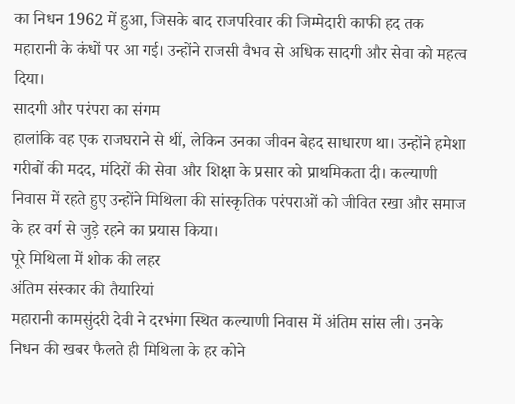का निधन 1962 में हुआ, जिसके बाद राजपरिवार की जिम्मेदारी काफी हद तक महारानी के कंधों पर आ गई। उन्होंने राजसी वैभव से अधिक सादगी और सेवा को महत्व दिया।
सादगी और परंपरा का संगम
हालांकि वह एक राजघराने से थीं, लेकिन उनका जीवन बेहद साधारण था। उन्होंने हमेशा गरीबों की मदद, मंदिरों की सेवा और शिक्षा के प्रसार को प्राथमिकता दी। कल्याणी निवास में रहते हुए उन्होंने मिथिला की सांस्कृतिक परंपराओं को जीवित रखा और समाज के हर वर्ग से जुड़े रहने का प्रयास किया।
पूरे मिथिला में शोक की लहर
अंतिम संस्कार की तैयारियां
महारानी कामसुंदरी देवी ने दरभंगा स्थित कल्याणी निवास में अंतिम सांस ली। उनके निधन की खबर फैलते ही मिथिला के हर कोने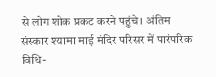से लोग शोक प्रकट करने पहुंचे। अंतिम संस्कार श्यामा माई मंदिर परिसर में पारंपरिक विधि-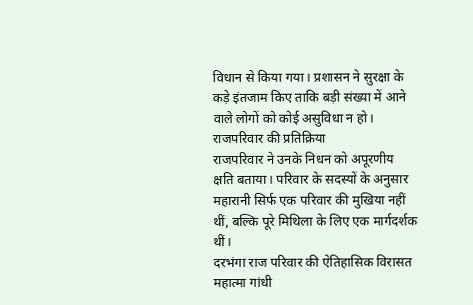विधान से किया गया। प्रशासन ने सुरक्षा के कड़े इंतजाम किए ताकि बड़ी संख्या में आने वाले लोगों को कोई असुविधा न हो।
राजपरिवार की प्रतिक्रिया
राजपरिवार ने उनके निधन को अपूरणीय क्षति बताया। परिवार के सदस्यों के अनुसार महारानी सिर्फ एक परिवार की मुखिया नहीं थीं, बल्कि पूरे मिथिला के लिए एक मार्गदर्शक थीं।
दरभंगा राज परिवार की ऐतिहासिक विरासत
महात्मा गांधी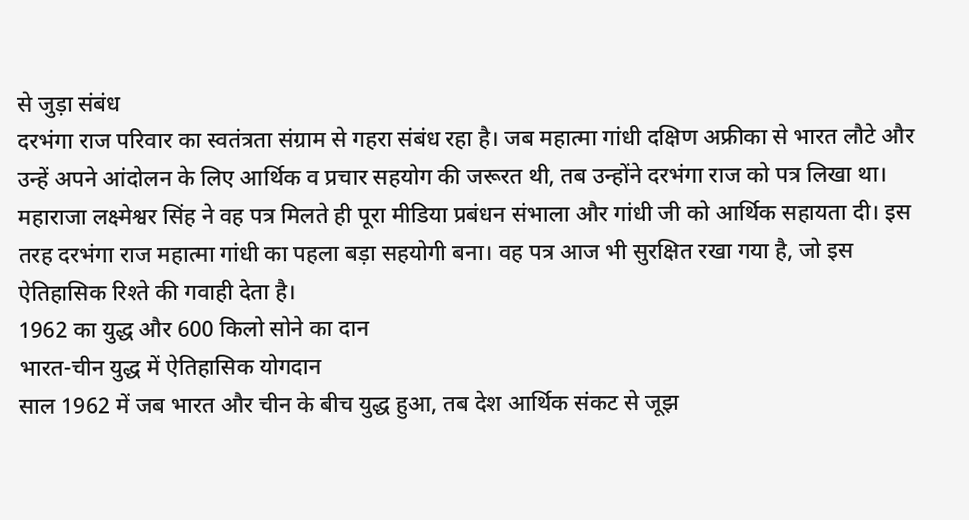से जुड़ा संबंध
दरभंगा राज परिवार का स्वतंत्रता संग्राम से गहरा संबंध रहा है। जब महात्मा गांधी दक्षिण अफ्रीका से भारत लौटे और उन्हें अपने आंदोलन के लिए आर्थिक व प्रचार सहयोग की जरूरत थी, तब उन्होंने दरभंगा राज को पत्र लिखा था।
महाराजा लक्ष्मेश्वर सिंह ने वह पत्र मिलते ही पूरा मीडिया प्रबंधन संभाला और गांधी जी को आर्थिक सहायता दी। इस तरह दरभंगा राज महात्मा गांधी का पहला बड़ा सहयोगी बना। वह पत्र आज भी सुरक्षित रखा गया है, जो इस ऐतिहासिक रिश्ते की गवाही देता है।
1962 का युद्ध और 600 किलो सोने का दान
भारत-चीन युद्ध में ऐतिहासिक योगदान
साल 1962 में जब भारत और चीन के बीच युद्ध हुआ, तब देश आर्थिक संकट से जूझ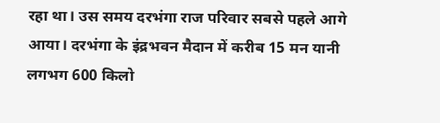रहा था। उस समय दरभंगा राज परिवार सबसे पहले आगे आया। दरभंगा के इंद्रभवन मैदान में करीब 15 मन यानी लगभग 600 किलो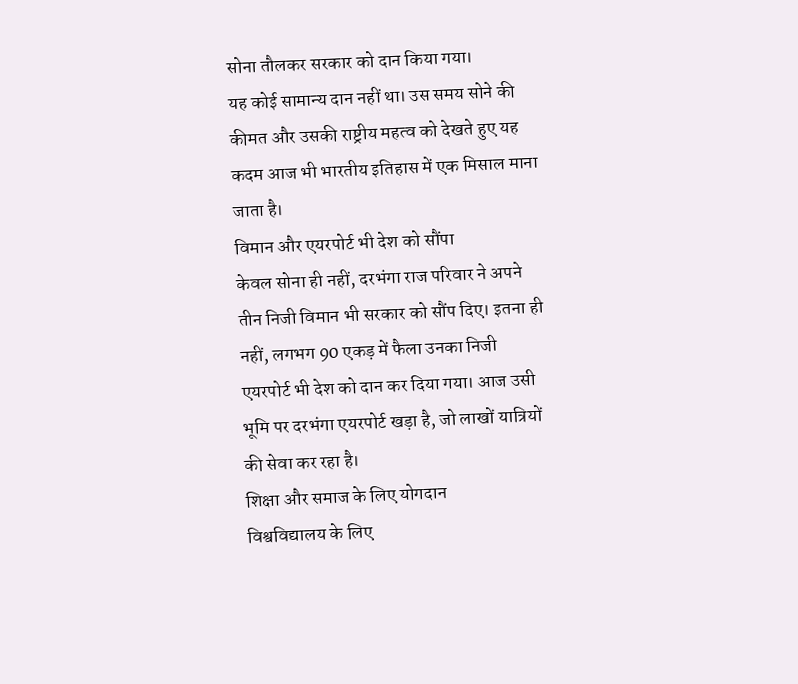सोना तौलकर सरकार को दान किया गया।
यह कोई सामान्य दान नहीं था। उस समय सोने की कीमत और उसकी राष्ट्रीय महत्व को देखते हुए यह कदम आज भी भारतीय इतिहास में एक मिसाल माना जाता है।
विमान और एयरपोर्ट भी देश को सौंपा
केवल सोना ही नहीं, दरभंगा राज परिवार ने अपने तीन निजी विमान भी सरकार को सौंप दिए। इतना ही नहीं, लगभग 90 एकड़ में फैला उनका निजी एयरपोर्ट भी देश को दान कर दिया गया। आज उसी भूमि पर दरभंगा एयरपोर्ट खड़ा है, जो लाखों यात्रियों की सेवा कर रहा है।
शिक्षा और समाज के लिए योगदान
विश्वविद्यालय के लिए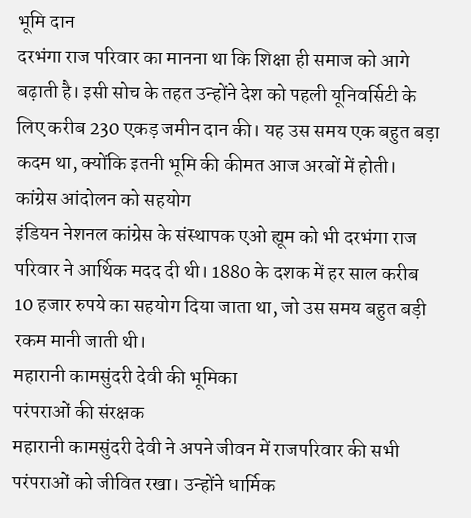भूमि दान
दरभंगा राज परिवार का मानना था कि शिक्षा ही समाज को आगे बढ़ाती है। इसी सोच के तहत उन्होंने देश को पहली यूनिवर्सिटी के लिए करीब 230 एकड़ जमीन दान की। यह उस समय एक बहुत बड़ा कदम था, क्योंकि इतनी भूमि की कीमत आज अरबों में होती।
कांग्रेस आंदोलन को सहयोग
इंडियन नेशनल कांग्रेस के संस्थापक एओ ह्यूम को भी दरभंगा राज परिवार ने आर्थिक मदद दी थी। 1880 के दशक में हर साल करीब 10 हजार रुपये का सहयोग दिया जाता था, जो उस समय बहुत बड़ी रकम मानी जाती थी।
महारानी कामसुंदरी देवी की भूमिका
परंपराओं की संरक्षक
महारानी कामसुंदरी देवी ने अपने जीवन में राजपरिवार की सभी परंपराओं को जीवित रखा। उन्होंने धार्मिक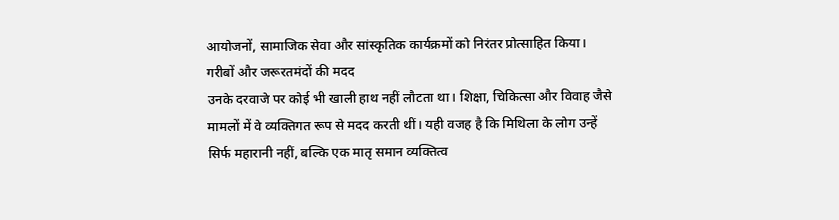आयोजनों, सामाजिक सेवा और सांस्कृतिक कार्यक्रमों को निरंतर प्रोत्साहित किया।
गरीबों और जरूरतमंदों की मदद
उनके दरवाजे पर कोई भी खाली हाथ नहीं लौटता था। शिक्षा, चिकित्सा और विवाह जैसे मामलों में वे व्यक्तिगत रूप से मदद करती थीं। यही वजह है कि मिथिला के लोग उन्हें सिर्फ महारानी नहीं, बल्कि एक मातृ समान व्यक्तित्व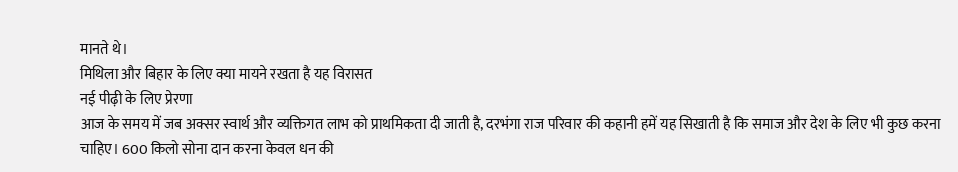मानते थे।
मिथिला और बिहार के लिए क्या मायने रखता है यह विरासत
नई पीढ़ी के लिए प्रेरणा
आज के समय में जब अक्सर स्वार्थ और व्यक्तिगत लाभ को प्राथमिकता दी जाती है, दरभंगा राज परिवार की कहानी हमें यह सिखाती है कि समाज और देश के लिए भी कुछ करना चाहिए। 600 किलो सोना दान करना केवल धन की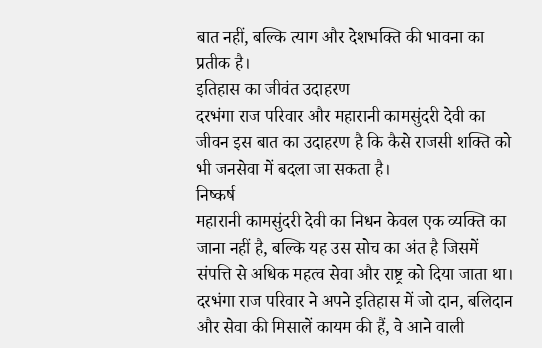बात नहीं, बल्कि त्याग और देशभक्ति की भावना का प्रतीक है।
इतिहास का जीवंत उदाहरण
दरभंगा राज परिवार और महारानी कामसुंदरी देवी का जीवन इस बात का उदाहरण है कि कैसे राजसी शक्ति को भी जनसेवा में बदला जा सकता है।
निष्कर्ष
महारानी कामसुंदरी देवी का निधन केवल एक व्यक्ति का जाना नहीं है, बल्कि यह उस सोच का अंत है जिसमें संपत्ति से अधिक महत्व सेवा और राष्ट्र को दिया जाता था। दरभंगा राज परिवार ने अपने इतिहास में जो दान, बलिदान और सेवा की मिसालें कायम की हैं, वे आने वाली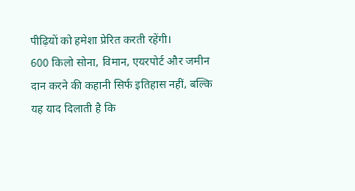पीढ़ियों को हमेशा प्रेरित करती रहेंगी।
600 किलो सोना, विमान, एयरपोर्ट और जमीन दान करने की कहानी सिर्फ इतिहास नहीं, बल्कि यह याद दिलाती है कि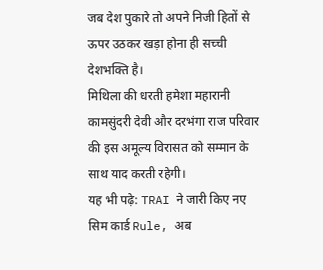जब देश पुकारे तो अपने निजी हितों से ऊपर उठकर खड़ा होना ही सच्ची देशभक्ति है।
मिथिला की धरती हमेशा महारानी कामसुंदरी देवी और दरभंगा राज परिवार की इस अमूल्य विरासत को सम्मान के साथ याद करती रहेगी।
यह भी पढ़े: TRAI ने जारी किए नए सिम कार्ड Rule, अब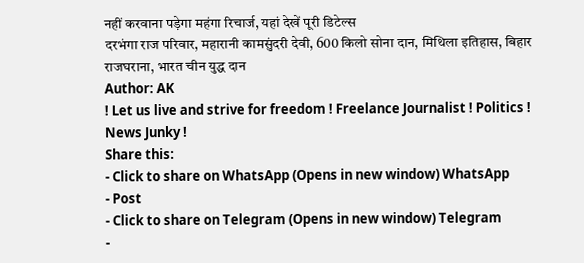नहीं करवाना पड़ेगा महंगा रिचार्ज, यहां देखें पूरी डिटेल्स
दरभंगा राज परिवार, महारानी कामसुंदरी देवी, 600 किलो सोना दान, मिथिला इतिहास, बिहार राजघराना, भारत चीन युद्ध दान
Author: AK
! Let us live and strive for freedom ! Freelance Journalist ! Politics ! News Junky !
Share this:
- Click to share on WhatsApp (Opens in new window) WhatsApp
- Post
- Click to share on Telegram (Opens in new window) Telegram
-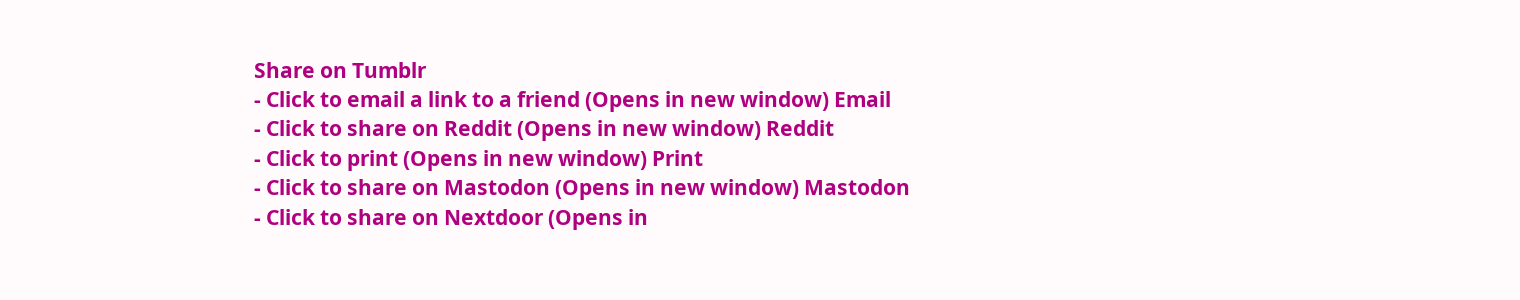Share on Tumblr
- Click to email a link to a friend (Opens in new window) Email
- Click to share on Reddit (Opens in new window) Reddit
- Click to print (Opens in new window) Print
- Click to share on Mastodon (Opens in new window) Mastodon
- Click to share on Nextdoor (Opens in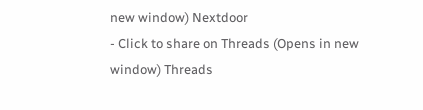new window) Nextdoor
- Click to share on Threads (Opens in new window) Threads